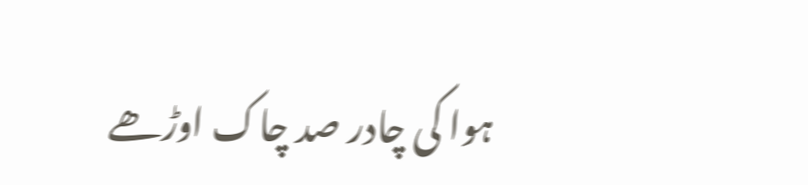ہوا کی چادر صد چاک اوڑھے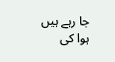جا رہے ہیں
ہوا کی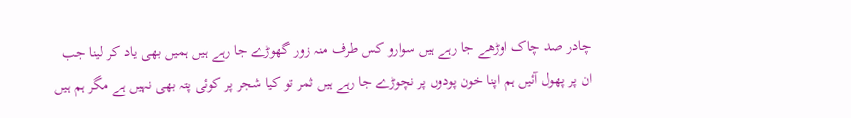چادر صد چاک اوڑھے جا رہے ہیں سوارو کس طرف منہ زور گھوڑے جا رہے ہیں ہمیں بھی یاد کر لینا جب ان پر پھول آئیں ہم اپنا خون پودوں پر نچوڑے جا رہے ہیں ثمر تو کیا شجر پر کوئی پتہ بھی نہیں ہے مگر ہم ہیں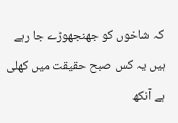کہ شاخوں کو جھنجھوڑے جا رہے ہیں یہ کس صبح حقیقت میں کھلی ہے آنکھ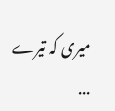میری کہ تیرے ...